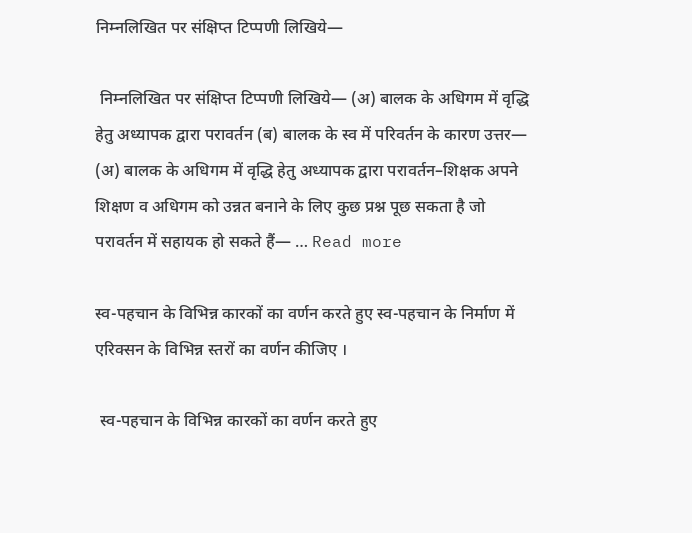निम्नलिखित पर संक्षिप्त टिप्पणी लिखिये—

 निम्नलिखित पर संक्षिप्त टिप्पणी लिखिये— (अ) बालक के अधिगम में वृद्धि हेतु अध्यापक द्वारा परावर्तन (ब) बालक के स्व में परिवर्तन के कारण उत्तर— (अ) बालक के अधिगम में वृद्धि हेतु अध्यापक द्वारा परावर्तन–शिक्षक अपने शिक्षण व अधिगम को उन्नत बनाने के लिए कुछ प्रश्न पूछ सकता है जो परावर्तन में सहायक हो सकते हैं— … Read more

स्व-पहचान के विभिन्न कारकों का वर्णन करते हुए स्व-पहचान के निर्माण में एरिक्सन के विभिन्न स्तरों का वर्णन कीजिए ।

 स्व-पहचान के विभिन्न कारकों का वर्णन करते हुए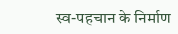स्व-पहचान के निर्माण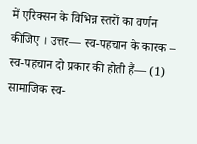में एरिक्सन के विभिन्न स्तरों का वर्णन कीजिए । उत्तर— स्व-पहचान के कारक – स्व-पहचान दो प्रकार की होती हैं— (1) सामाजिक स्व-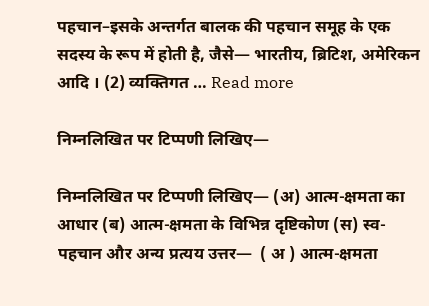पहचान–इसके अन्तर्गत बालक की पहचान समूह के एक सदस्य के रूप में होती है, जैसे— भारतीय, ब्रिटिश, अमेरिकन आदि । (2) व्यक्तिगत … Read more

निम्नलिखित पर टिप्पणी लिखिए—

निम्नलिखित पर टिप्पणी लिखिए— (अ) आत्म-क्षमता का आधार (ब) आत्म-क्षमता के विभिन्न दृष्टिकोण (स) स्व-पहचान और अन्य प्रत्यय उत्तर—  ( अ ) आत्म-क्षमता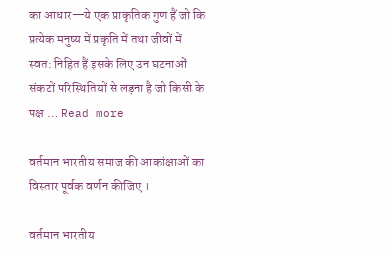का आधार—ये एक प्राकृतिक गुण हैं जो कि प्रत्येक मनुष्य में प्रकृति में तथा जीवों में स्वत: निहित हैं इसके लिए उन घटनाओं संकटों परिस्थितियों से लड़ना है जो किसी के पक्ष … Read more

वर्तमान भारतीय समाज की आकांक्षाओं का विस्तार पूर्वक वर्णन कीजिए ।

वर्तमान भारतीय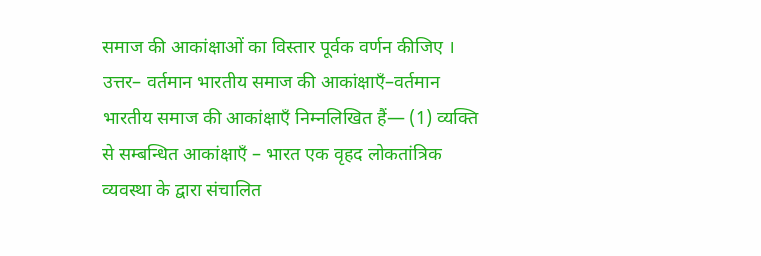समाज की आकांक्षाओं का विस्तार पूर्वक वर्णन कीजिए ।  उत्तर– वर्तमान भारतीय समाज की आकांक्षाएँ–वर्तमान भारतीय समाज की आकांक्षाएँ निम्नलिखित हैं— (1) व्यक्ति से सम्बन्धित आकांक्षाएँ – भारत एक वृहद लोकतांत्रिक व्यवस्था के द्वारा संचालित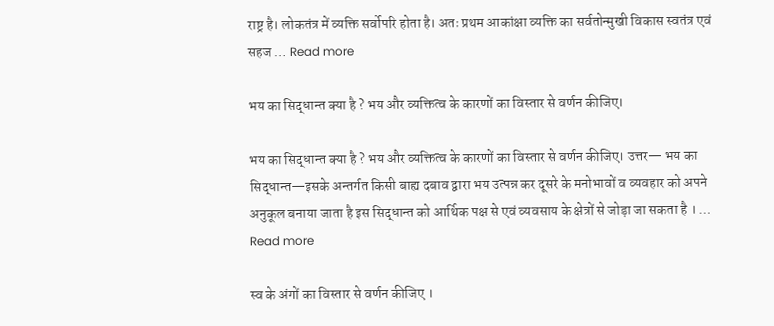राष्ट्र है। लोकतंत्र में व्यक्ति सर्वोपरि होता है। अतः प्रथम आकांक्षा व्यक्ति का सर्वतोन्मुखी विकास स्वतंत्र एवं सहज … Read more

भय का सिद्धान्त क्या है ? भय और व्यक्तित्व के कारणों का विस्तार से वर्णन कीजिए।

भय का सिद्धान्त क्या है ? भय और व्यक्तित्व के कारणों का विस्तार से वर्णन कीजिए। उत्तर— भय का सिद्धान्त—इसके अन्तर्गत किसी बाह्य दबाव द्वारा भय उत्पन्न कर दूसरे के मनोभावों व व्यवहार को अपने अनुकूल बनाया जाता है इस सिद्धान्त को आर्थिक पक्ष से एवं व्यवसाय के क्षेत्रों से जोड़ा जा सकता है । … Read more

स्व के अंगों का विस्तार से वर्णन कीजिए ।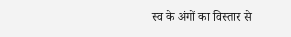स्व के अंगों का विस्तार से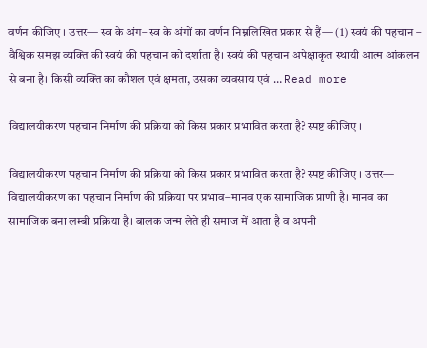वर्णन कीजिए । उत्तर— स्व के अंग–स्व के अंगों का वर्णन निम्नलिखित प्रकार से हैं— (1) स्वयं की पहचान – वैश्विक समझ व्यक्ति की स्वयं की पहचान को दर्शाता है। स्वयं की पहचान अपेक्षाकृत स्थायी आत्म आंकलन से बना है। किसी व्यक्ति का कौशल एवं क्षमता, उसका व्यवसाय एवं … Read more

विद्यालयीकरण पहचान निर्माण की प्रक्रिया को किस प्रकार प्रभावित करता है? स्पष्ट कीजिए ।

विद्यालयीकरण पहचान निर्माण की प्रक्रिया को किस प्रकार प्रभावित करता है? स्पष्ट कीजिए । उत्तर— विद्यालयीकरण का पहचान निर्माण की प्रक्रिया पर प्रभाव–मानव एक सामाजिक प्राणी है। मानव का सामाजिक बना लम्बी प्रक्रिया है। बालक जन्म लेते ही समाज में आता है व अपनी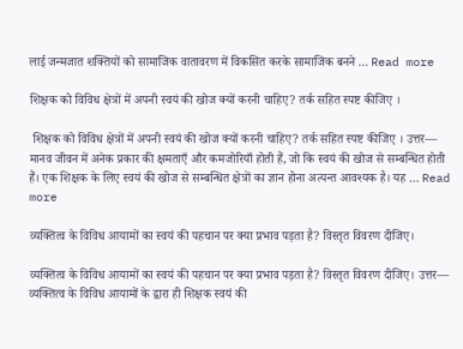लाई जन्मजात शक्तियों को सामाजिक वातावरण में विकसित करके सामाजिक बनने … Read more

शिक्षक को विविध क्षेत्रों में अपनी स्वयं की खोज क्यों करनी चाहिए? तर्क सहित स्पष्ट कीजिए ।

 शिक्षक को विविध क्षेत्रों में अपनी स्वयं की खोज क्यों करनी चाहिए? तर्क सहित स्पष्ट कीजिए । उत्तर— मानव जीवन में अनेक प्रकार की क्षमताएँ और कमजोरियाँ होती हैं, जो कि स्वयं की खोज से सम्बन्धित होती हैं। एक शिक्षक के लिए स्वयं की खोज से सम्बन्धित क्षेत्रों का ज्ञान होना अत्यन्त आवश्यक है। यह … Read more

व्यक्तित्व के विविध आयामों का स्वयं की पहचान पर क्या प्रभाव पड़ता है? विस्तृत विवरण दीजिए।

व्यक्तित्व के विविध आयामों का स्वयं की पहचान पर क्या प्रभाव पड़ता है? विस्तृत विवरण दीजिए। उत्तर— व्यक्तित्व के विविध आयामों के द्वारा ही शिक्षक स्वयं की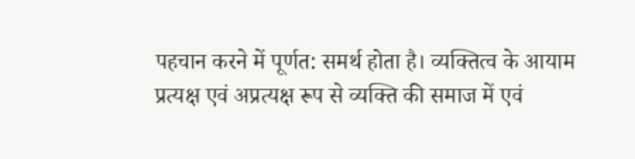पहचान करने में पूर्णत: समर्थ होता है। व्यक्तित्व के आयाम प्रत्यक्ष एवं अप्रत्यक्ष रूप से व्यक्ति की समाज में एवं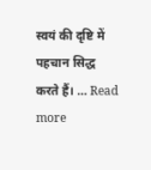स्वयं की दृष्टि में पहचान सिद्ध करते हैं। … Read more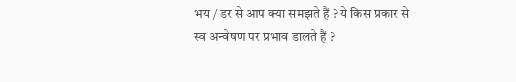भय / डर से आप क्या समझते हैं ? ये किस प्रकार से स्व अन्वेषण पर प्रभाव डालते हैं ?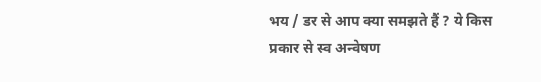भय / डर से आप क्या समझते हैं ? ये किस प्रकार से स्व अन्वेषण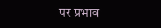पर प्रभाव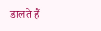डालते हैं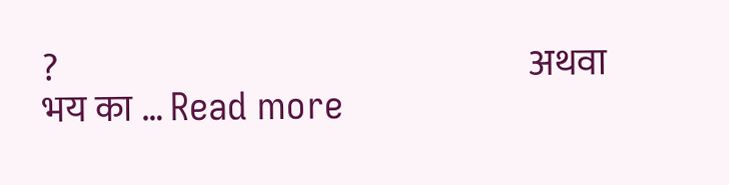?                                                                 अथवा भय का … Read more